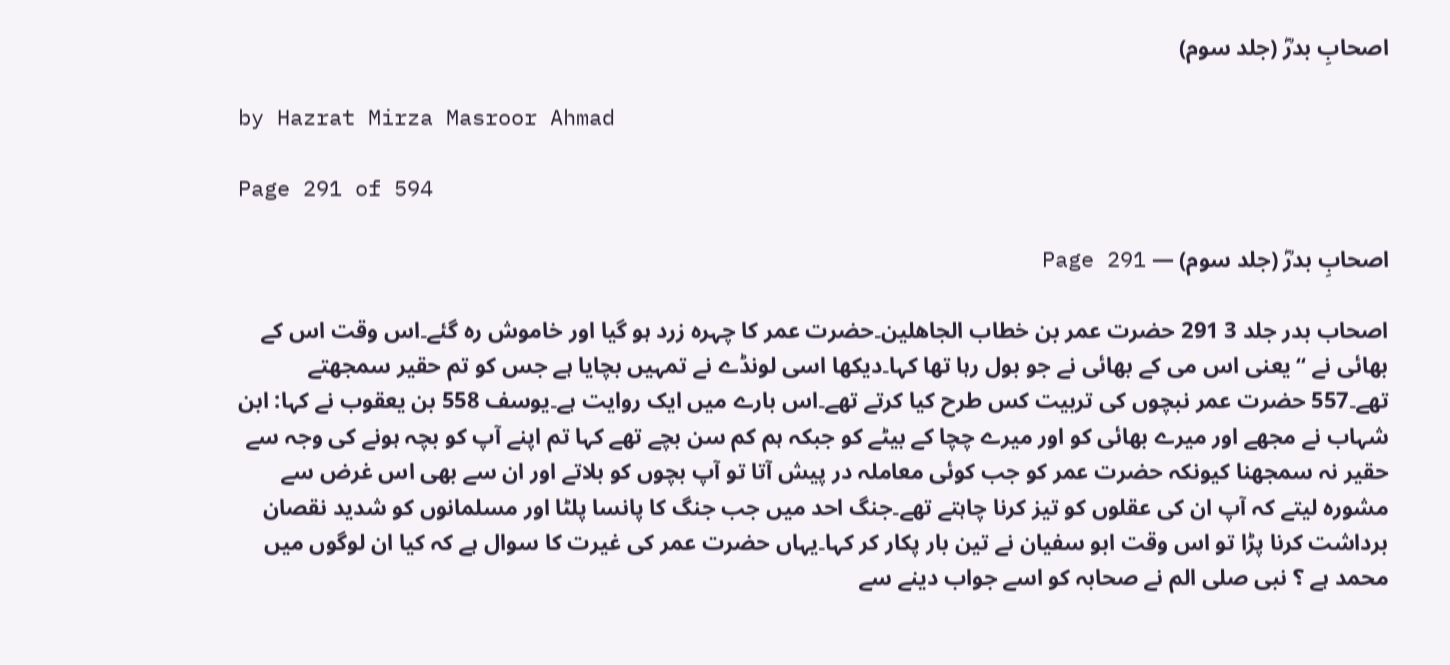اصحابِ بدرؓ (جلد سوم)

by Hazrat Mirza Masroor Ahmad

Page 291 of 594

اصحابِ بدرؓ (جلد سوم) — Page 291

اصحاب بدر جلد 3 291 حضرت عمر بن خطاب الجاهلين۔حضرت عمر کا چہرہ زرد ہو گیا اور خاموش رہ گئے۔اس وقت اس کے بھائی نے “ یعنی اس می کے بھائی نے جو بول رہا تھا کہا۔دیکھا اسی لونڈے نے تمہیں بچایا ہے جس کو تم حقیر سمجھتے تھے۔557 حضرت عمر نبچوں کی تربیت کس طرح کیا کرتے تھے۔اس بارے میں ایک روایت ہے۔یوسف 558 بن یعقوب نے کہا: ابن شہاب نے مجھے اور میرے بھائی کو اور میرے چچا کے بیٹے کو جبکہ ہم کم سن بچے تھے کہا تم اپنے آپ کو بچہ ہونے کی وجہ سے حقیر نہ سمجھنا کیونکہ حضرت عمر کو جب کوئی معاملہ در پیش آتا تو آپ بچوں کو بلاتے اور ان سے بھی اس غرض سے مشورہ لیتے کہ آپ ان کی عقلوں کو تیز کرنا چاہتے تھے۔جنگ احد میں جب جنگ کا پانسا پلٹا اور مسلمانوں کو شدید نقصان برداشت کرنا پڑا تو اس وقت ابو سفیان نے تین بار پکار کر کہا۔یہاں حضرت عمر کی غیرت کا سوال ہے کہ کیا ان لوگوں میں محمد ہے ؟ نبی صلی الم نے صحابہ کو اسے جواب دینے سے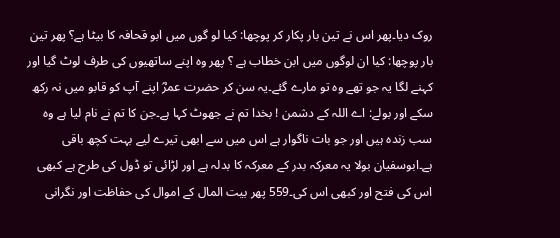روک دیا۔پھر اس نے تین بار پکار کر پوچھا: کیا لو گوں میں ابو قحافہ کا بیٹا ہے؟ پھر تین بار پوچھا: کیا ان لوگوں میں ابن خطاب ہے ؟ پھر وہ اپنے ساتھیوں کی طرف لوٹ گیا اور کہنے لگا یہ جو تھے وہ تو مارے گئے۔یہ سن کر حضرت عمرؓ اپنے آپ کو قابو میں نہ رکھ سکے اور بولے: اے اللہ کے دشمن ! بخدا تم نے جھوٹ کہا ہے۔جن کا تم نے نام لیا ہے وہ سب زندہ ہیں اور جو بات ناگوار ہے اس میں سے ابھی تیرے لیے بہت کچھ باقی ہے۔ابوسفیان بولا یہ معرکہ بدر کے معرکہ کا بدلہ ہے اور لڑائی تو ڈول کی طرح ہے کبھی اس کی فتح اور کبھی اس کی۔559 پھر بیت المال کے اموال کی حفاظت اور نگرانی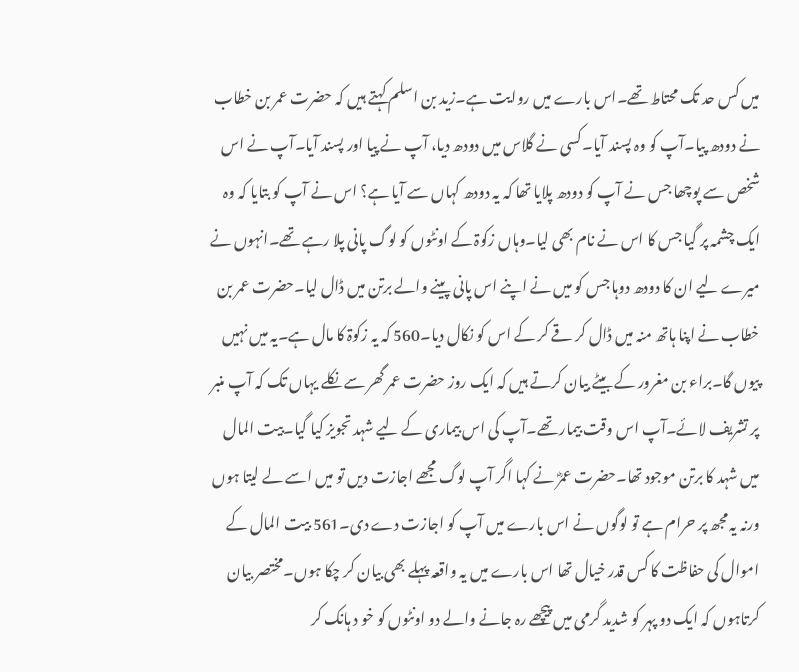میں کس حد تک محتاط تھے۔اس بارے میں روایت ہے۔زید بن اسلم کہتے ہیں کہ حضرت عمر بن خطاب نے دودھ پیا۔آپ کو وہ پسند آیا۔کسی نے گلاس میں دودھ دیا، آپ نے پیا اور پسند آیا۔آپ نے اس شخص سے پوچھا جس نے آپ کو دودھ پلایا تھا کہ یہ دودھ کہاں سے آیا ہے؟ اس نے آپ کو بتایا کہ وہ ایک چشمہ پر گیا جس کا اس نے نام بھی لیا۔وہاں زکوۃ کے اونٹوں کو لوگ پانی پلا رہے تھے۔انہوں نے میرے لیے ان کا دودھ دوہا جس کو میں نے اپنے اس پانی پینے والے برتن میں ڈال لیا۔حضرت عمر بن خطاب نے اپنا ہاتھ منہ میں ڈال کر قے کر کے اس کو نکال دیا۔560 کہ یہ زکوۃ کا مال ہے۔یہ میں نہیں پیوں گا۔براء بن مغرور کے بیٹے بیان کرتے ہیں کہ ایک روز حضرت عمر گھر سے نکلے یہاں تک کہ آپ منبر پر تشریف لائے۔آپ اس وقت بیمار تھے۔آپ کی اس بیماری کے لیے شہد تجویز کیا گیا۔بیت المال میں شہد کا برتن موجود تھا۔حضرت عمرؓ نے کہا اگر آپ لوگ مجھے اجازت دیں تو میں اسے لے لیتا ہوں ورنہ یہ مجھ پر حرام ہے تو لوگوں نے اس بارے میں آپ کو اجازت دے دی۔561 بیت المال کے اموال کی حفاظت کا کس قدر خیال تھا اس بارے میں یہ واقعہ پہلے بھی بیان کر چکا ہوں۔مختصر بیان کرتاہوں کہ ایک دو پہر کو شدید گرمی میں پیچھے رہ جانے والے دو اونٹوں کو خو د ہانک کر